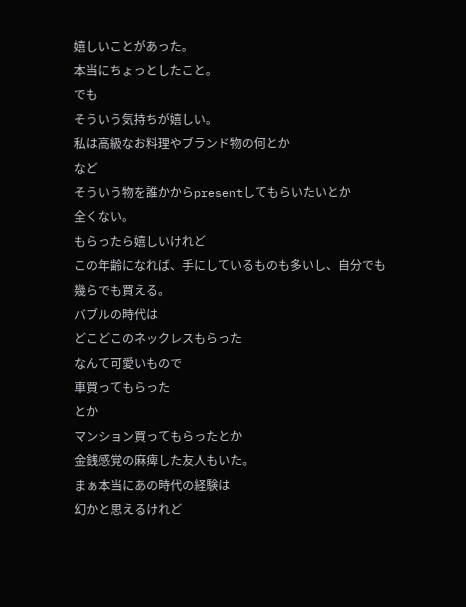嬉しいことがあった。
本当にちょっとしたこと。
でも
そういう気持ちが嬉しい。
私は高級なお料理やブランド物の何とか
など
そういう物を誰かからpresentしてもらいたいとか
全くない。
もらったら嬉しいけれど
この年齢になれば、手にしているものも多いし、自分でも
幾らでも買える。
バブルの時代は
どこどこのネックレスもらった
なんて可愛いもので
車買ってもらった
とか
マンション買ってもらったとか
金銭感覚の麻痺した友人もいた。
まぁ本当にあの時代の経験は
幻かと思えるけれど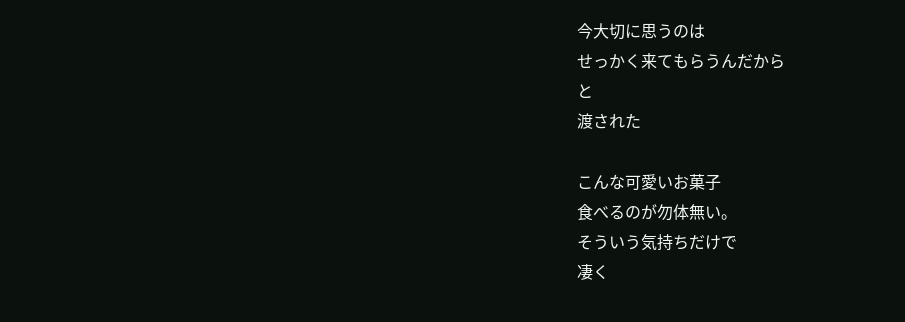今大切に思うのは
せっかく来てもらうんだから
と
渡された

こんな可愛いお菓子
食べるのが勿体無い。
そういう気持ちだけで
凄く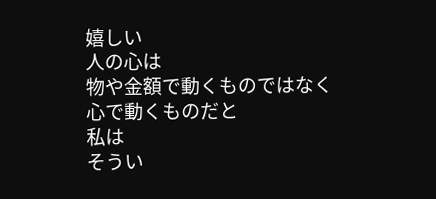嬉しい
人の心は
物や金額で動くものではなく
心で動くものだと
私は
そうい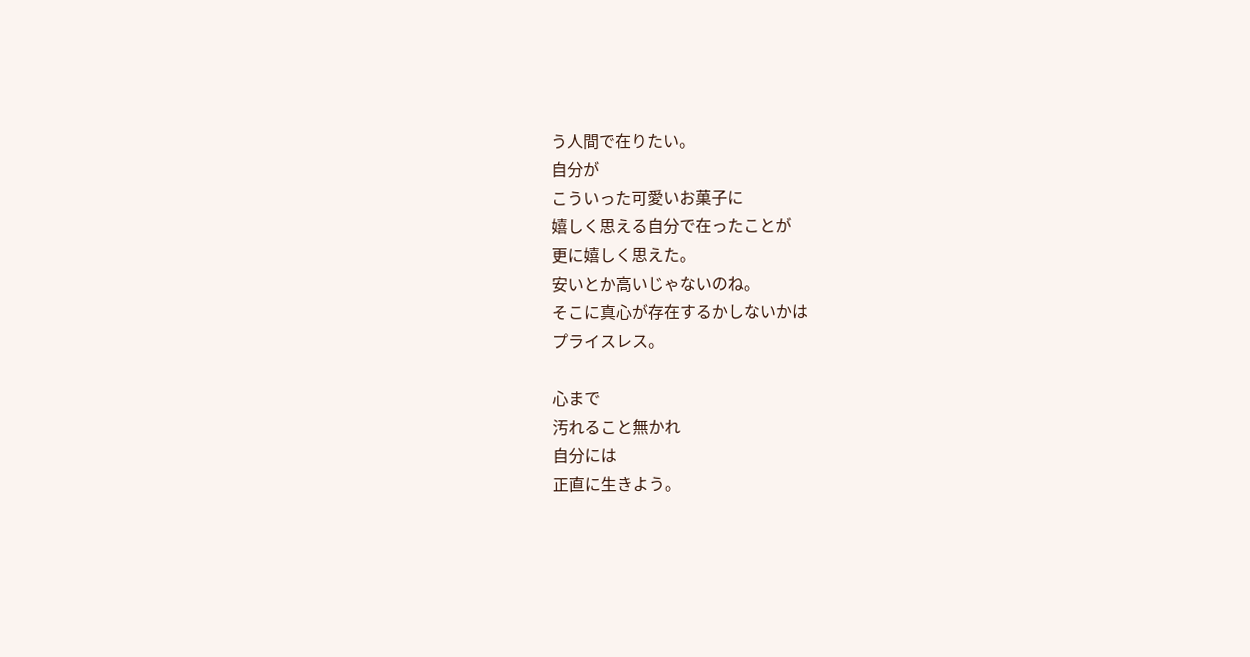う人間で在りたい。
自分が
こういった可愛いお菓子に
嬉しく思える自分で在ったことが
更に嬉しく思えた。
安いとか高いじゃないのね。
そこに真心が存在するかしないかは
プライスレス。

心まで
汚れること無かれ
自分には
正直に生きよう。